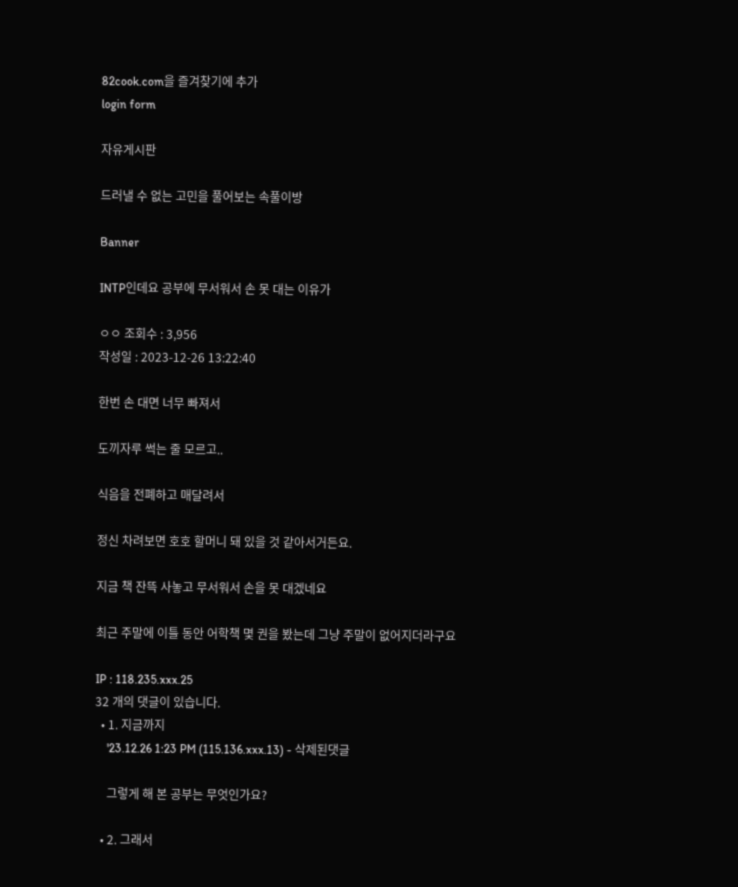82cook.com을 즐겨찾기에 추가
login form

자유게시판

드러낼 수 없는 고민을 풀어보는 속풀이방

Banner

INTP인데요 공부에 무서워서 손 못 대는 이유가

ㅇㅇ 조회수 : 3,956
작성일 : 2023-12-26 13:22:40

한번 손 대면 너무 빠져서

도끼자루 썩는 줄 모르고..

식음을 전폐하고 매달려서

정신 차려보면 호호 할머니 돼 있을 것 같아서거든요.

지금 책 잔뜩 사놓고 무서워서 손을 못 대겠네요

최근 주말에 이틀 동안 어학책 몇 권을 봤는데 그냥 주말이 없어지더라구요

IP : 118.235.xxx.25
32 개의 댓글이 있습니다.
  • 1. 지금까지
    '23.12.26 1:23 PM (115.136.xxx.13) - 삭제된댓글

    그렇게 해 본 공부는 무엇인가요?

  • 2. 그래서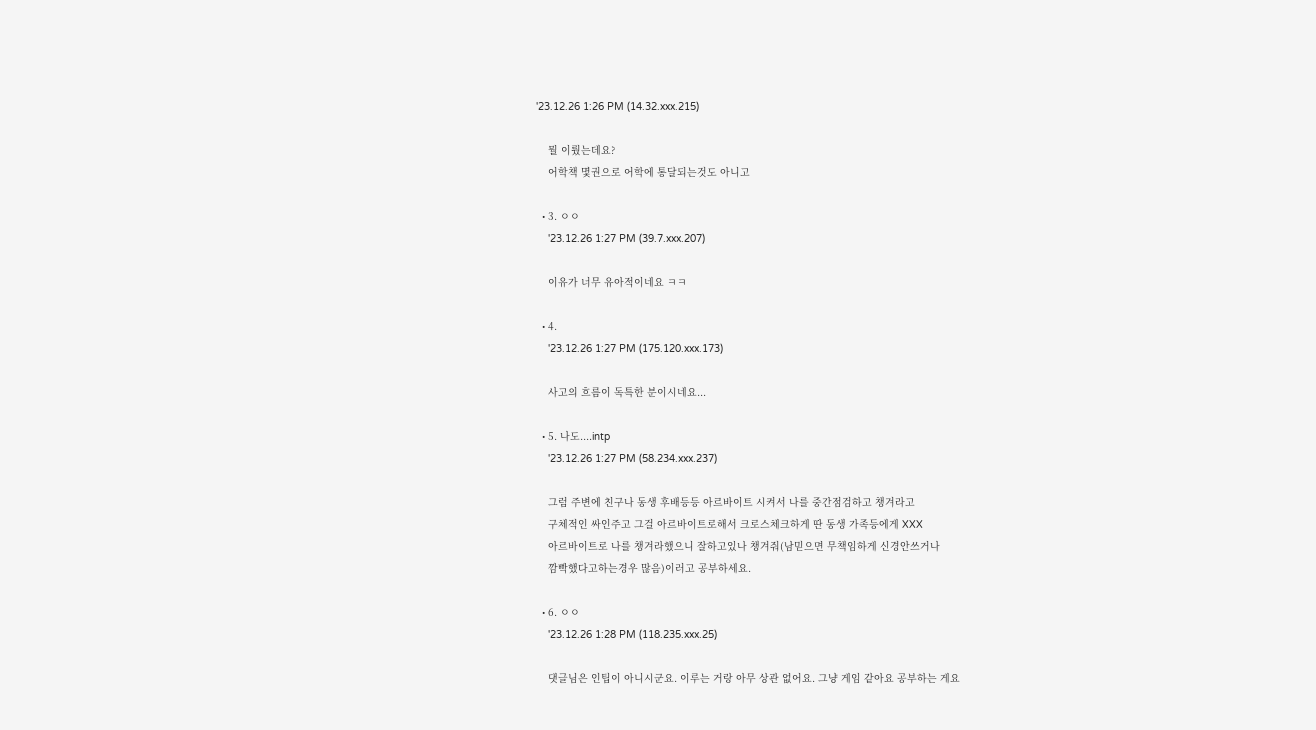'23.12.26 1:26 PM (14.32.xxx.215)

    뭘 이뤘는데요?
    어학책 몇권으로 어학에 통달되는것도 아니고

  • 3. ㅇㅇ
    '23.12.26 1:27 PM (39.7.xxx.207)

    이유가 너무 유아적이네요 ㅋㅋ

  • 4.
    '23.12.26 1:27 PM (175.120.xxx.173)

    사고의 흐름이 독특한 분이시네요...

  • 5. 나도....intp
    '23.12.26 1:27 PM (58.234.xxx.237)

    그럼 주변에 친구나 동생 후배등등 아르바이트 시켜서 나를 중간점검하고 챙겨라고
    구체적인 싸인주고 그걸 아르바이트로해서 크로스체크하게 딴 동생 가족등에게 XXX
    아르바이트로 나를 챙겨라했으니 잘하고있나 챙겨줘(남믿으면 무책임하게 신경안쓰거나
    깜빡했다고하는경우 많음)이러고 공부하세요.

  • 6. ㅇㅇ
    '23.12.26 1:28 PM (118.235.xxx.25)

    댓글님은 인팁이 아니시군요. 이루는 거랑 아무 상관 없어요. 그냥 게임 같아요 공부하는 게요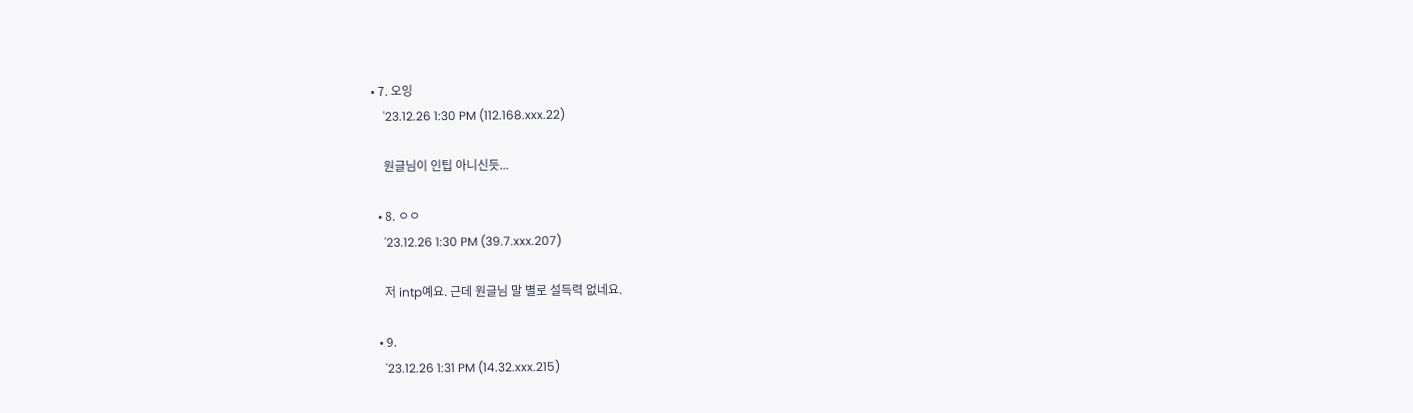• 7. 오잉
    '23.12.26 1:30 PM (112.168.xxx.22)

    원글님이 인팁 아니신듯...

  • 8. ㅇㅇ
    '23.12.26 1:30 PM (39.7.xxx.207)

    저 intp예요. 근데 원글님 말 별로 설득력 없네요.

  • 9.
    '23.12.26 1:31 PM (14.32.xxx.215)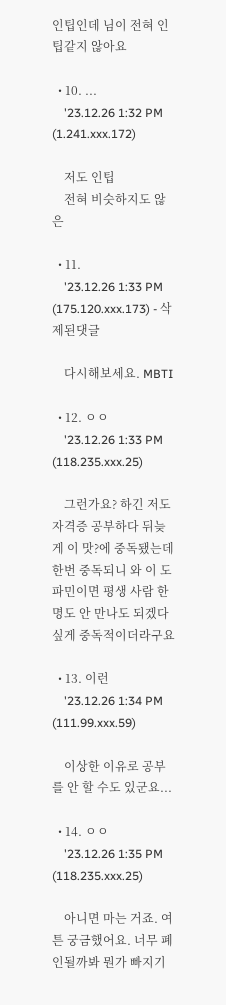인팁인데 님이 전혀 인팁같지 않아요

  • 10. ...
    '23.12.26 1:32 PM (1.241.xxx.172)

    저도 인팁
    전혀 비슷하지도 않은

  • 11.
    '23.12.26 1:33 PM (175.120.xxx.173) - 삭제된댓글

    다시해보세요. MBTI

  • 12. ㅇㅇ
    '23.12.26 1:33 PM (118.235.xxx.25)

    그런가요? 하긴 저도 자격증 공부하다 뒤늦게 이 맛?에 중독됐는데 한번 중독되니 와 이 도파민이면 평생 사람 한명도 안 만나도 되겠다 싶게 중독적이더라구요

  • 13. 이런
    '23.12.26 1:34 PM (111.99.xxx.59)

    이상한 이유로 공부를 안 할 수도 있군요...

  • 14. ㅇㅇ
    '23.12.26 1:35 PM (118.235.xxx.25)

    아니면 마는 거죠. 여튼 궁금했어요. 너무 폐인될까봐 뭔가 빠지기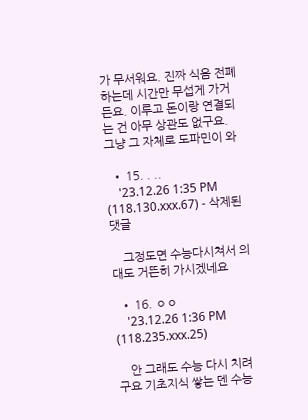가 무서워요. 진짜 식음 전폐하는데 시간만 무섭게 가거든요. 이루고 돈이랑 연결되는 건 아무 상관도 없구요. 그냥 그 자체로 도파민이 와

  • 15. . ..
    '23.12.26 1:35 PM (118.130.xxx.67) - 삭제된댓글

    그정도면 수능다시쳐서 의대도 거뜬히 가시겠네요

  • 16. ㅇㅇ
    '23.12.26 1:36 PM (118.235.xxx.25)

    안 그래도 수능 다시 치려구요 기초지식 쌓는 덴 수능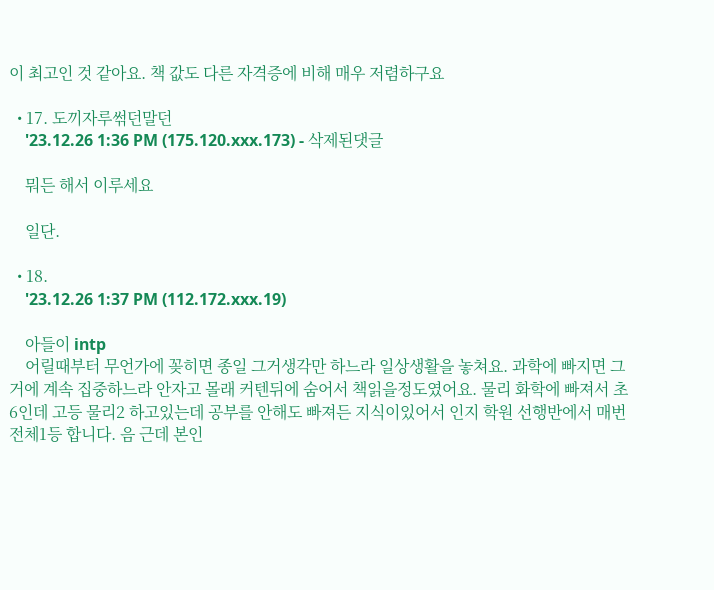이 최고인 것 같아요. 책 값도 다른 자격증에 비해 매우 저렴하구요

  • 17. 도끼자루썪던말던
    '23.12.26 1:36 PM (175.120.xxx.173) - 삭제된댓글

    뭐든 해서 이루세요

    일단.

  • 18.
    '23.12.26 1:37 PM (112.172.xxx.19)

    아들이 intp
    어릴때부터 무언가에 꽂히면 종일 그거생각만 하느라 일상생활을 놓쳐요. 과학에 빠지면 그거에 계속 집중하느라 안자고 몰래 커텐뒤에 숨어서 책읽을정도였어요. 물리 화학에 빠져서 초6인데 고등 물리2 하고있는데 공부를 안해도 빠져든 지식이있어서 인지 학원 선행반에서 매번 전체1등 합니다. 음 근데 본인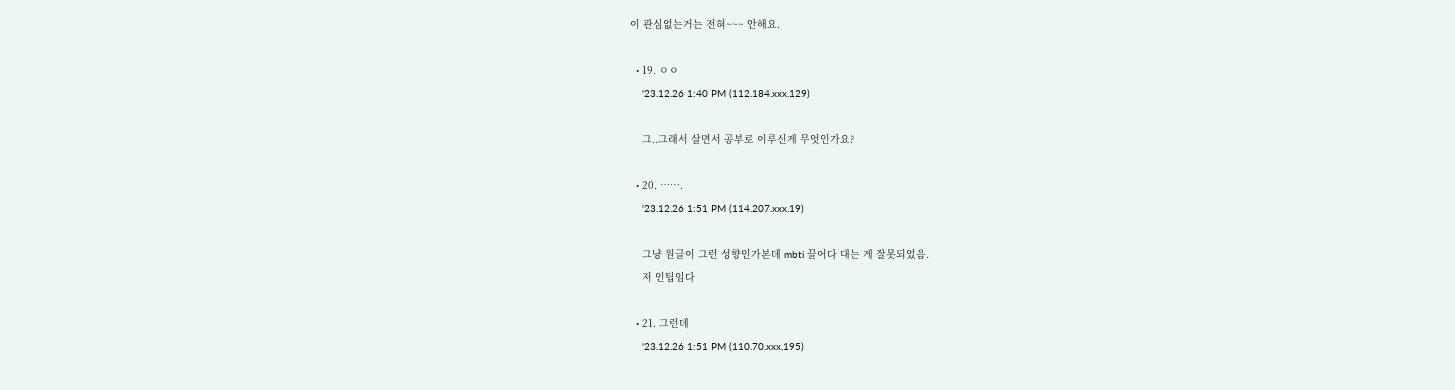이 관심없는거는 전혀~~~ 안해요.

  • 19. ㅇㅇ
    '23.12.26 1:40 PM (112.184.xxx.129)

    그..그래서 살면서 공부로 이루신게 무엇인가요?

  • 20. …….
    '23.12.26 1:51 PM (114.207.xxx.19)

    그냥 원글이 그런 성향인가본데 mbti 끌어다 대는 게 잘못되었음.
    저 인팁임다

  • 21. 그런데
    '23.12.26 1:51 PM (110.70.xxx.195)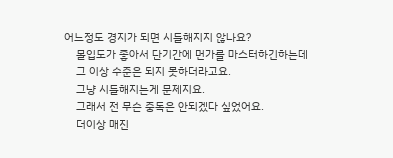어느정도 경지가 되면 시들해지지 않나요?
    몰입도가 좋아서 단기간에 먼가를 마스터하긴하는데
    그 이상 수준은 되지 못하더라고요.
    그냥 시들해지는게 문제지요.
    그래서 전 무슨 중독은 안되겠다 싶었어요.
    더이상 매진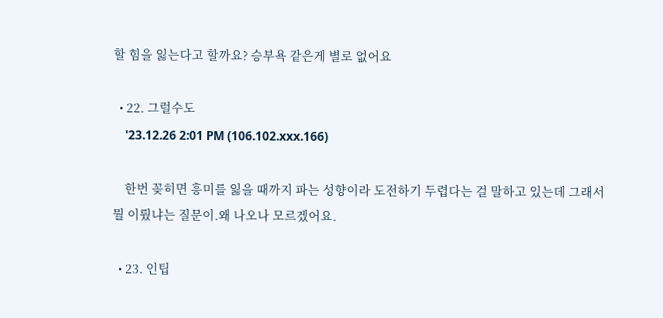할 힘을 잃는다고 할까요? 승부욕 같은게 별로 없어요

  • 22. 그럴수도
    '23.12.26 2:01 PM (106.102.xxx.166)

    한번 꽂히면 흥미를 잃을 때까지 파는 성향이라 도전하기 두렵다는 걸 말하고 있는데 그래서 뭘 이뤘냐는 질문이.왜 나오나 모르겠어요.

  • 23. 인팁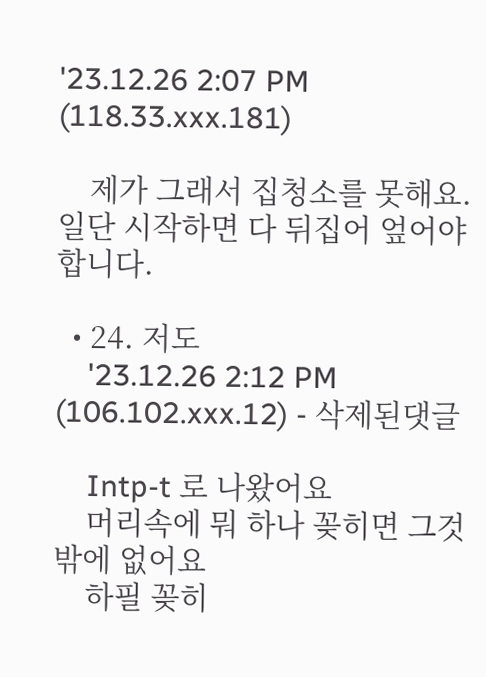'23.12.26 2:07 PM (118.33.xxx.181)

    제가 그래서 집청소를 못해요. 일단 시작하면 다 뒤집어 엎어야 합니다.

  • 24. 저도
    '23.12.26 2:12 PM (106.102.xxx.12) - 삭제된댓글

    Intp-t 로 나왔어요
    머리속에 뭐 하나 꽂히면 그것 밖에 없어요
    하필 꽂히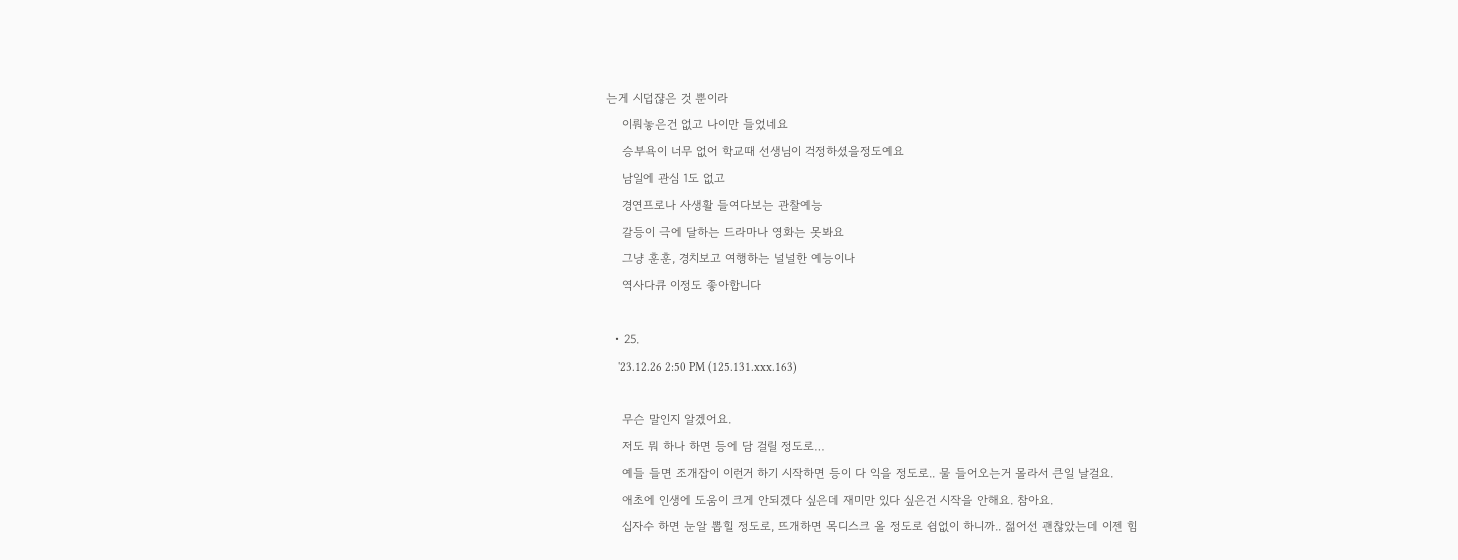는게 시덥쟎은 것 뿐이라
    이뤄놓은건 없고 나이만 들었네요
    승부욕이 너무 없어 학교때 선생님이 걱정하셨을정도예요
    남일에 관심 1도 없고
    경연프로나 사생활 들여다보는 관찰예능
    갈등이 극에 달하는 드라마나 영화는 못봐요
    그냥 훈훈, 경치보고 여행하는 널널한 예능이나
    역사다큐 이정도 좋아합니다

  • 25.
    '23.12.26 2:50 PM (125.131.xxx.163)

    무슨 말인지 알겠어요.
    저도 뭐 하나 하면 등에 담 걸릴 정도로…
    예들 들면 조개잡이 이런거 하기 시작하면 등이 다 익을 정도로.. 물 들어오는거 몰라서 큰일 날걸요.
    애초에 인생에 도움이 크게 안되겠다 싶은데 재미만 있다 싶은건 시작을 안해요. 참아요.
    십자수 하면 눈알 뽑힐 정도로, 뜨개하면 목디스크 올 정도로 쉼없이 하니까.. 젊어선 괜찮았는데 이젠 힘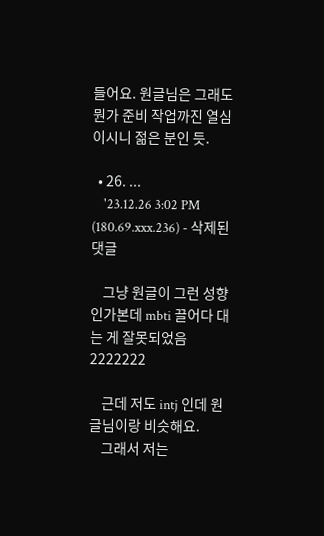들어요. 원글님은 그래도 뭔가 준비 작업까진 열심이시니 젊은 분인 듯.

  • 26. ...
    '23.12.26 3:02 PM (180.69.xxx.236) - 삭제된댓글

    그냥 원글이 그런 성향인가본데 mbti 끌어다 대는 게 잘못되었음 2222222

    근데 저도 intj 인데 원글님이랑 비슷해요.
    그래서 저는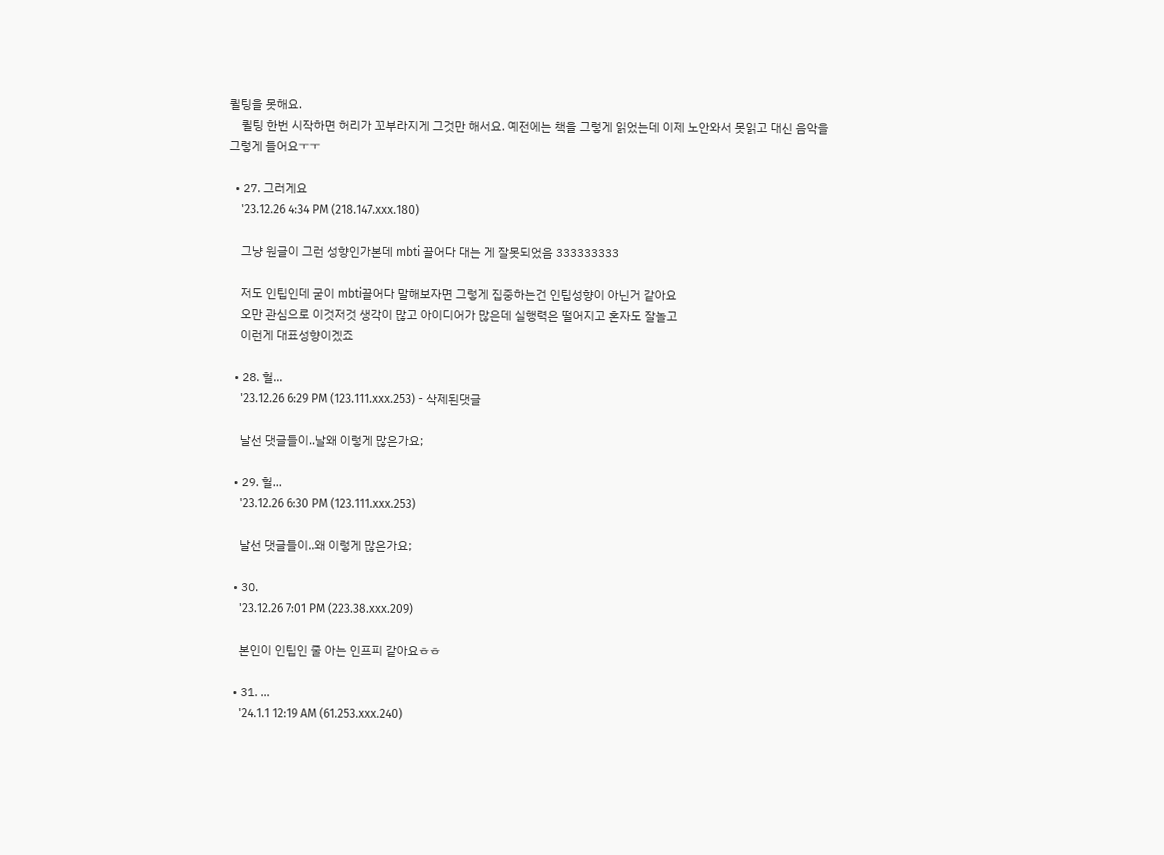퀼팅을 못해요.
    퀼팅 한번 시작하면 허리가 꼬부라지게 그것만 해서요. 예전에는 책을 그렇게 읽었는데 이제 노안와서 못읽고 대신 음악을 그렇게 들어요ㅜㅜ

  • 27. 그러게요
    '23.12.26 4:34 PM (218.147.xxx.180)

    그냥 원글이 그런 성향인가본데 mbti 끌어다 대는 게 잘못되었음 333333333

    저도 인팁인데 굳이 mbti끌어다 말해보자면 그렇게 집중하는건 인팁성향이 아닌거 같아요
    오만 관심으로 이것저것 생각이 많고 아이디어가 많은데 실행력은 떨어지고 혼자도 잘놀고
    이런게 대표성향이겠죠

  • 28. 헐...
    '23.12.26 6:29 PM (123.111.xxx.253) - 삭제된댓글

    날선 댓글들이..날왜 이렇게 많은가요;

  • 29. 헐...
    '23.12.26 6:30 PM (123.111.xxx.253)

    날선 댓글들이..왜 이렇게 많은가요;

  • 30.
    '23.12.26 7:01 PM (223.38.xxx.209)

    본인이 인팁인 줄 아는 인프피 같아요ㅎㅎ

  • 31. ...
    '24.1.1 12:19 AM (61.253.xxx.240)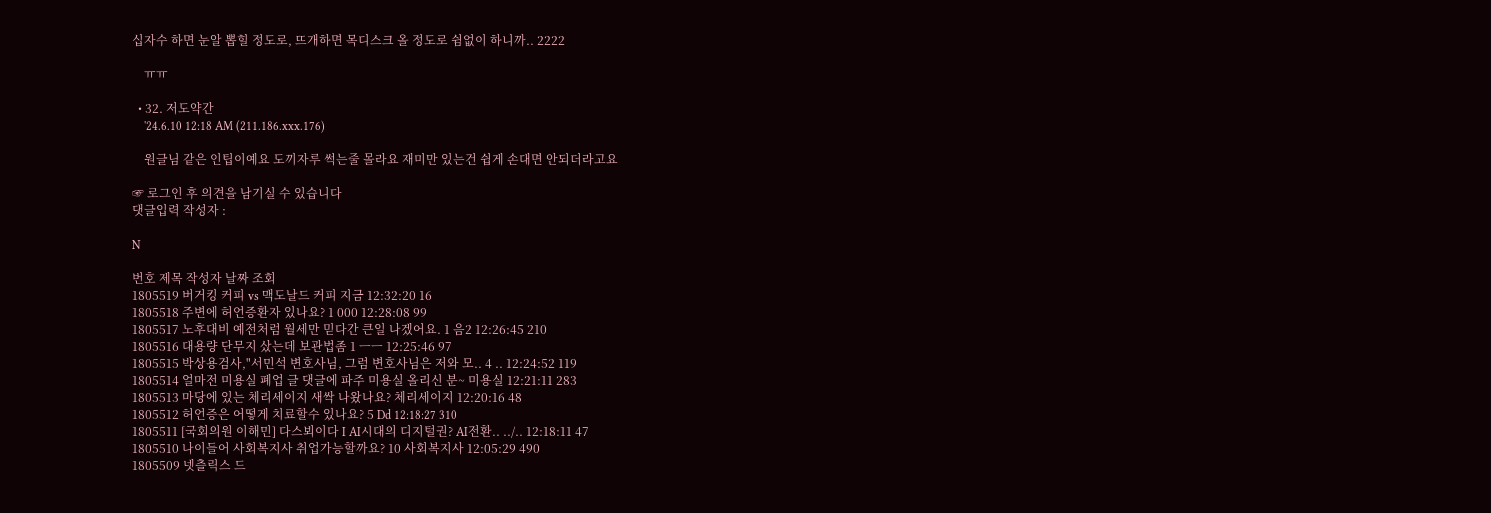십자수 하면 눈알 뽑힐 정도로, 뜨개하면 목디스크 올 정도로 쉼없이 하니까.. 2222

    ㅠㅠ

  • 32. 저도약간
    '24.6.10 12:18 AM (211.186.xxx.176)

    원글님 같은 인팁이예요 도끼자루 썩는줄 몰라요 재미만 있는건 쉽게 손대면 안되더라고요

☞ 로그인 후 의견을 남기실 수 있습니다
댓글입력 작성자 :

N

번호 제목 작성자 날짜 조회
1805519 버거킹 커피 vs 맥도날드 커피 지금 12:32:20 16
1805518 주변에 허언증환자 있나요? 1 000 12:28:08 99
1805517 노후대비 예전처럼 월세만 믿다간 큰일 나겠어요. 1 음2 12:26:45 210
1805516 대용량 단무지 샀는데 보관법좀 1 ㅡㅡ 12:25:46 97
1805515 박상용검사,"서민석 변호사님, 그럼 변호사님은 저와 모.. 4 .. 12:24:52 119
1805514 얼마전 미용실 폐업 글 댓글에 파주 미용실 올리신 분~ 미용실 12:21:11 283
1805513 마당에 있는 체리세이지 새싹 나왔나요? 체리세이지 12:20:16 48
1805512 허언증은 어떻게 치료할수 있나요? 5 Dd 12:18:27 310
1805511 [국회의원 이해민] 다스뵈이다 I AI시대의 디지털권? AI전환.. ../.. 12:18:11 47
1805510 나이들어 사회복지사 취업가능할까요? 10 사회복지사 12:05:29 490
1805509 넷츨릭스 드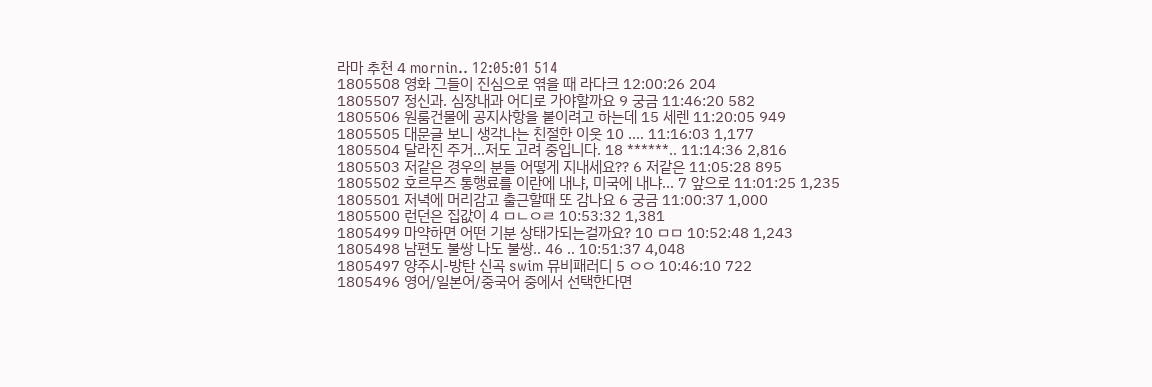라마 추천 4 mornin.. 12:05:01 514
1805508 영화 그들이 진심으로 엮을 때 라다크 12:00:26 204
1805507 정신과. 심장내과 어디로 가야할까요 9 궁금 11:46:20 582
1805506 원룸건물에 공지사항을 붙이려고 하는데 15 세렌 11:20:05 949
1805505 대문글 보니 생각나는 친절한 이웃 10 .... 11:16:03 1,177
1805504 달라진 주거...저도 고려 중입니다. 18 ******.. 11:14:36 2,816
1805503 저같은 경우의 분들 어떻게 지내세요?? 6 저같은 11:05:28 895
1805502 호르무즈 통행료를 이란에 내냐, 미국에 내냐... 7 앞으로 11:01:25 1,235
1805501 저녁에 머리감고 출근할때 또 감나요 6 궁금 11:00:37 1,000
1805500 런던은 집값이 4 ㅁㄴㅇㄹ 10:53:32 1,381
1805499 마약하면 어떤 기분 상태가되는걸까요? 10 ㅁㅁ 10:52:48 1,243
1805498 남편도 불쌍 나도 불쌍.. 46 .. 10:51:37 4,048
1805497 양주시-방탄 신곡 swim 뮤비패러디 5 ㅇㅇ 10:46:10 722
1805496 영어/일본어/중국어 중에서 선택한다면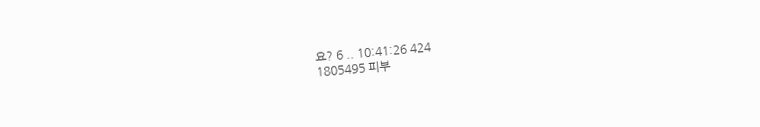요? 6 .. 10:41:26 424
1805495 피부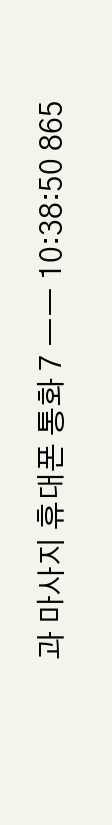과 마사지 휴대폰 통화 7 ㅡㅡ 10:38:50 865